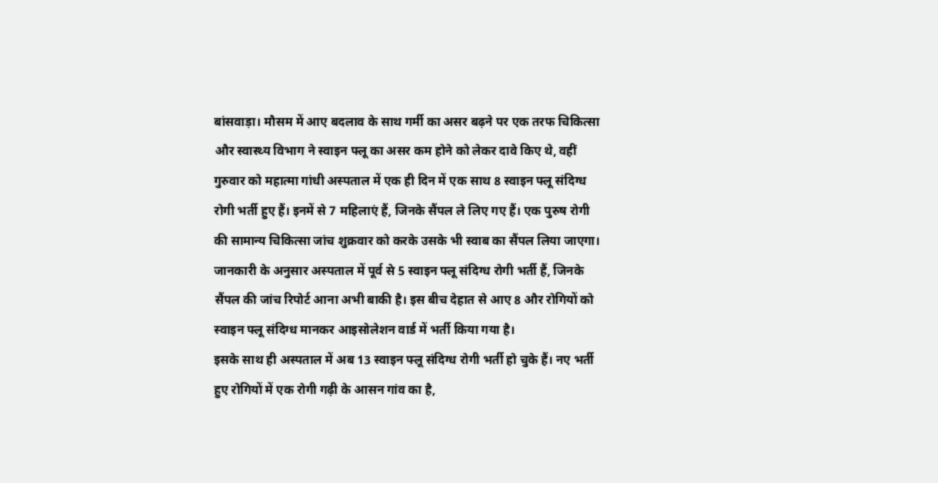बांसवाड़ा। मौसम में आए बदलाव के साथ गर्मी का असर बढ़ने पर एक तरफ चिकित्सा और स्वास्थ्य विभाग ने स्वाइन फ्लू का असर कम होने को लेकर दावे किए थे, वहीं गुरुवार को महात्मा गांधी अस्पताल में एक ही दिन में एक साथ 8 स्वाइन फ्लू संदिग्ध रोगी भर्ती हुए हैं। इनमें से 7 महिलाएं हैं, जिनके सैंपल ले लिए गए हैं। एक पुरुष रोगी की सामान्य चिकित्सा जांच शुक्रवार को करके उसके भी स्वाब का सैंपल लिया जाएगा।
जानकारी के अनुसार अस्पताल में पूर्व से 5 स्वाइन फ्लू संदिग्ध रोगी भर्ती हैं, जिनके सैंपल की जांच रिपोर्ट आना अभी बाकी है। इस बीच देहात से आए 8 और रोगियों को स्वाइन फ्लू संदिग्ध मानकर आइसोलेशन वार्ड में भर्ती किया गया है।
इसके साथ ही अस्पताल में अब 13 स्वाइन फ्लू संदिग्ध रोगी भर्ती हो चुके हैं। नए भर्ती हुए रोगियों में एक रोगी गढ़ी के आसन गांव का है,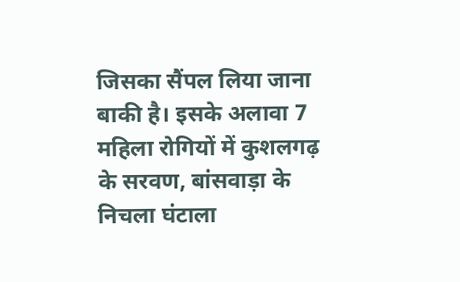जिसका सैंपल लिया जाना बाकी है। इसके अलावा 7 महिला रोगियों में कुशलगढ़ के सरवण, बांसवाड़ा के निचला घंटाला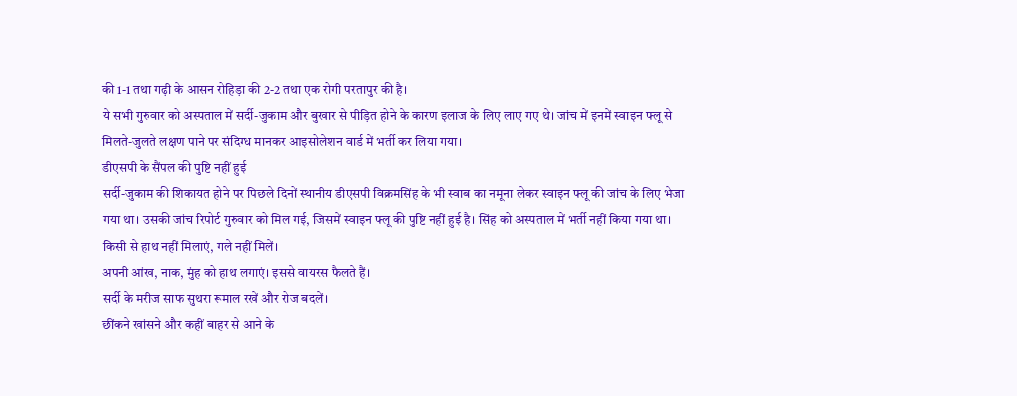की 1-1 तथा गढ़ी के आसन रोहिड़ा की 2-2 तथा एक रोगी परतापुर की है।
ये सभी गुरुवार को अस्पताल में सर्दी-जुकाम और बुखार से पीड़ित होने के कारण इलाज के लिए लाए गए थे। जांच में इनमें स्वाइन फ्लू से मिलते-जुलते लक्षण पाने पर संदिग्ध मानकर आइसोलेशन वार्ड में भर्ती कर लिया गया।
डीएसपी के सैंपल की पुष्टि नहीं हुई
सर्दी-जुकाम की शिकायत होने पर पिछले दिनों स्थानीय डीएसपी विक्रमसिंह के भी स्वाब का नमूना लेकर स्वाइन फ्लू की जांच के लिए भेजा गया था। उसकी जांच रिपोर्ट गुरुवार को मिल गई, जिसमें स्वाइन फ्लू की पुष्टि नहीं हुई है। सिंह को अस्पताल में भर्ती नहीं किया गया था।
किसी से हाथ नहीं मिलाएं, गले नहीं मिलें।
अपनी आंख, नाक, मुंह को हाथ लगाएं। इससे वायरस फैलते हैं।
सर्दी के मरीज साफ सुथरा रूमाल रखें और रोज बदलें।
छींकने खांसने और कहीं बाहर से आने के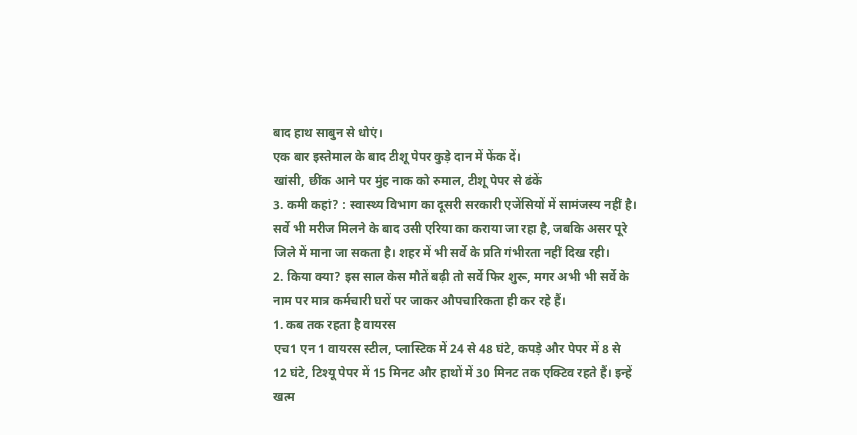बाद हाथ साबुन से धोएं।
एक बार इस्तेमाल के बाद टीशू पेपर कुड़े दान में फेंक दें।
खांसी, छींक आने पर मुंह नाक को रुमाल, टीशू पेपर से ढंकें
3. कमी कहां? : स्वास्थ्य विभाग का दूसरी सरकारी एजेंसियों में सामंजस्य नहीं है। सर्वे भी मरीज मिलने के बाद उसी एरिया का कराया जा रहा है, जबकि असर पूरे जिले में माना जा सकता है। शहर में भी सर्वे के प्रति गंभीरता नहीं दिख रही।
2. किया क्या? इस साल केस मौतें बढ़ी तो सर्वे फिर शुरू, मगर अभी भी सर्वे के नाम पर मात्र कर्मचारी घरों पर जाकर औपचारिकता ही कर रहे हैं।
1. कब तक रहता है वायरस
एच1 एन 1 वायरस स्टील, प्लास्टिक में 24 से 48 घंटे, कपड़े और पेपर में 8 से 12 घंटे, टिश्यू पेपर में 15 मिनट और हाथों में 30 मिनट तक एक्टिव रहते हैं। इन्हें खत्म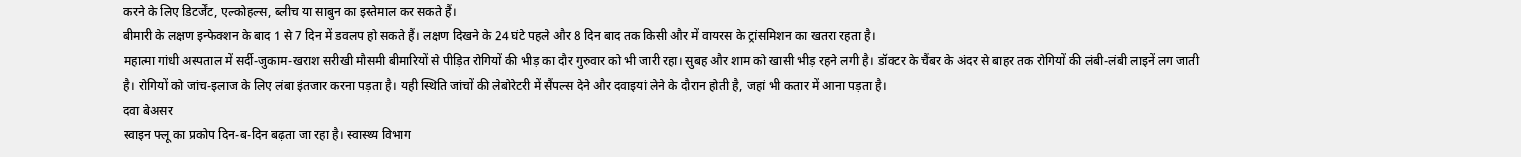करने के लिए डिटर्जेंट, एल्कोहल्स, ब्लीच या साबुन का इस्तेमाल कर सकते हैं।
बीमारी के लक्षण इन्फेक्शन के बाद 1 से 7 दिन में डवलप हो सकते हैं। लक्षण दिखने के 24 घंटे पहले और 8 दिन बाद तक किसी और में वायरस के ट्रांसमिशन का खतरा रहता है।
महात्मा गांधी अस्पताल में सर्दी-जुकाम-खराश सरीखी मौसमी बीमारियों से पीड़ित रोगियों की भीड़ का दौर गुरुवार को भी जारी रहा। सुबह और शाम को खासी भीड़ रहने लगी है। डॉक्टर के चैंबर के अंदर से बाहर तक रोगियों की लंबी-लंबी लाइनें लग जाती है। रोगियों को जांच-इलाज के लिए लंबा इंतजार करना पड़ता है। यही स्थिति जांचों की लेबोरेटरी में सैंपल्स देने और दवाइयां लेने के दौरान होती है, जहां भी कतार में आना पड़ता है।
दवा बेअसर
स्वाइन फ्लू का प्रकोप दिन-ब-दिन बढ़ता जा रहा है। स्वास्थ्य विभाग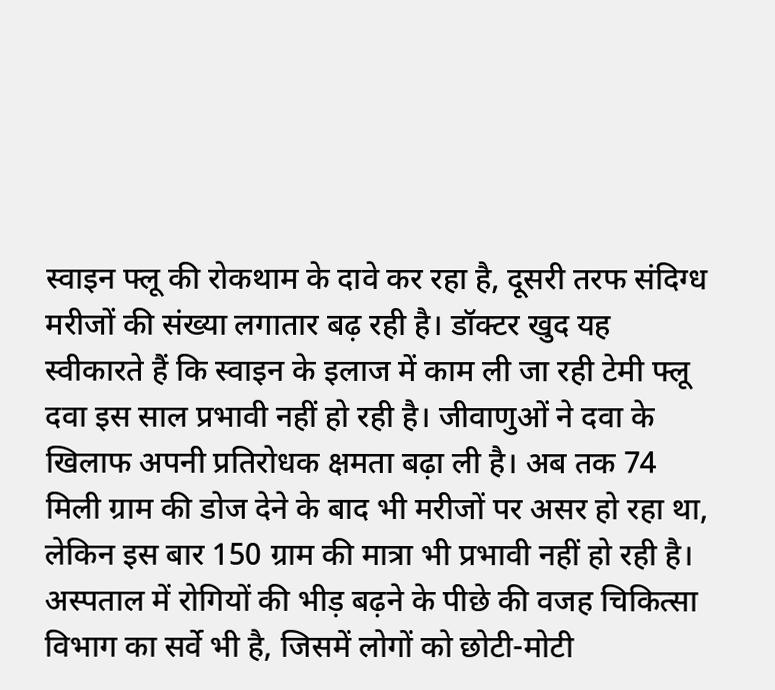स्वाइन फ्लू की रोकथाम के दावे कर रहा है, दूसरी तरफ संदिग्ध मरीजों की संख्या लगातार बढ़ रही है। डॉक्टर खुद यह स्वीकारते हैं कि स्वाइन के इलाज में काम ली जा रही टेमी फ्लू दवा इस साल प्रभावी नहीं हो रही है। जीवाणुओं ने दवा के खिलाफ अपनी प्रतिरोधक क्षमता बढ़ा ली है। अब तक 74 मिली ग्राम की डोज देने के बाद भी मरीजों पर असर हो रहा था, लेकिन इस बार 150 ग्राम की मात्रा भी प्रभावी नहीं हो रही है।
अस्पताल में रोगियों की भीड़ बढ़ने के पीछे की वजह चिकित्सा विभाग का सर्वे भी है, जिसमें लोगों को छोटी-मोटी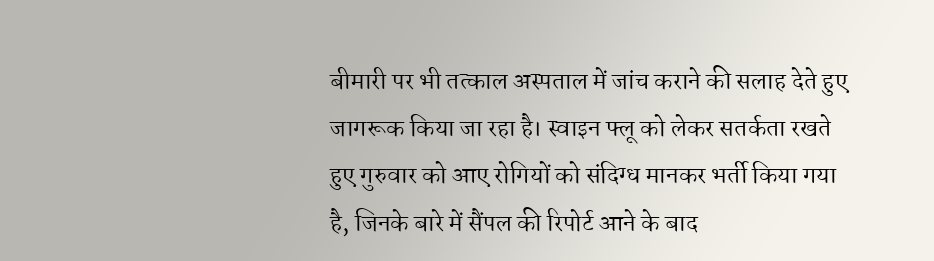बीमारी पर भी तत्काल अस्पताल में जांच कराने की सलाह देते हुए जागरूक किया जा रहा है। स्वाइन फ्लू को लेकर सतर्कता रखते हुए गुरुवार को आए रोगियों को संदिग्ध मानकर भर्ती किया गया है, जिनके बारे में सैंपल की रिपोर्ट आने के बाद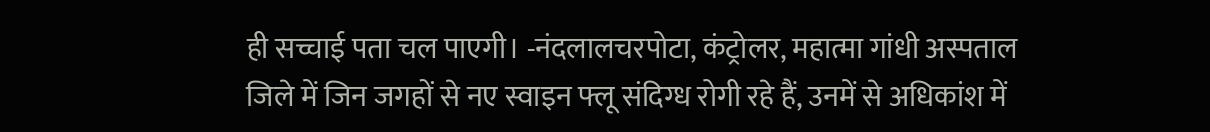ही सच्चाई पता चल पाएगी। -नंदलालचरपोटा, कंट्रोलर, महात्मा गांधी अस्पताल
जिले में जिन जगहों से नए स्वाइन फ्लू संदिग्ध रोगी रहे हैं, उनमें से अधिकांश में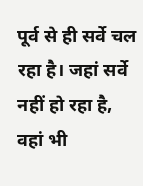पूर्व से ही सर्वे चल रहा है। जहां सर्वे नहीं हो रहा है, वहां भी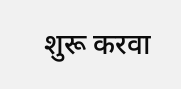शुरू करवा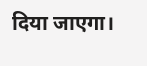दिया जाएगा।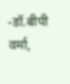-डॉ.बीपी वर्मा,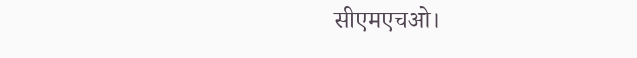सीएमएचओ।